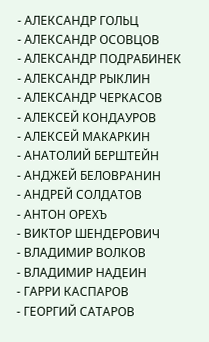- АЛЕКСАНДР ГОЛЬЦ
- АЛЕКСАНДР ОСОВЦОВ
- АЛЕКСАНДР ПОДРАБИНЕК
- АЛЕКСАНДР РЫКЛИН
- АЛЕКСАНДР ЧЕРКАСОВ
- АЛЕКСЕЙ КОНДАУРОВ
- АЛЕКСЕЙ МАКАРКИН
- АНАТОЛИЙ БЕРШТЕЙН
- АНДЖЕЙ БЕЛОВРАНИН
- АНДРЕЙ СОЛДАТОВ
- АНТОН ОРЕХЪ
- ВИКТОР ШЕНДЕРОВИЧ
- ВЛАДИМИР ВОЛКОВ
- ВЛАДИМИР НАДЕИН
- ГАРРИ КАСПАРОВ
- ГЕОРГИЙ САТАРОВ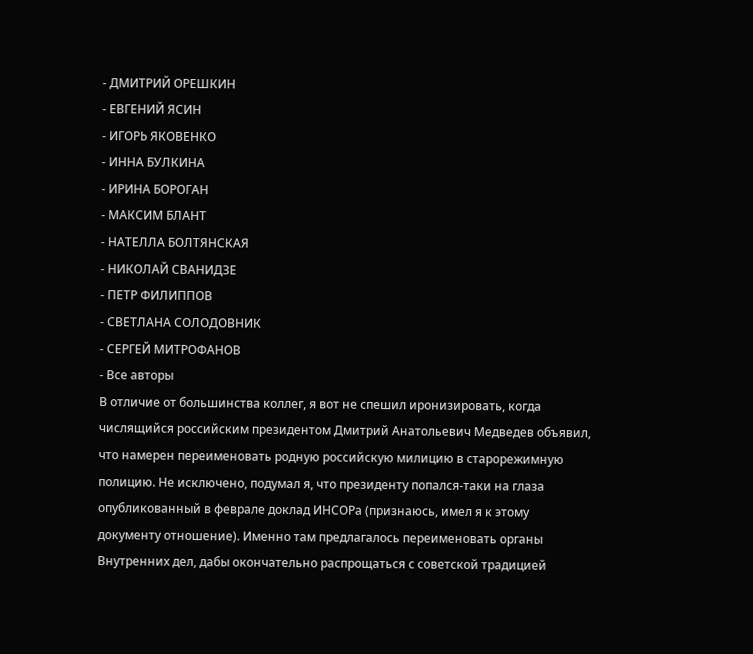- ДМИТРИЙ ОРЕШКИН
- ЕВГЕНИЙ ЯСИН
- ИГОРЬ ЯКОВЕНКО
- ИННА БУЛКИНА
- ИРИНА БОРОГАН
- МАКСИМ БЛАНТ
- НАТЕЛЛА БОЛТЯНСКАЯ
- НИКОЛАЙ СВАНИДЗЕ
- ПЕТР ФИЛИППОВ
- СВЕТЛАНА СОЛОДОВНИК
- СЕРГЕЙ МИТРОФАНОВ
- Все авторы
В отличие от большинства коллег, я вот не спешил иронизировать, когда
числящийся российским президентом Дмитрий Анатольевич Медведев объявил,
что намерен переименовать родную российскую милицию в старорежимную
полицию. Не исключено, подумал я, что президенту попался-таки на глаза
опубликованный в феврале доклад ИНСОРа (признаюсь, имел я к этому
документу отношение). Именно там предлагалось переименовать органы
Внутренних дел, дабы окончательно распрощаться с советской традицией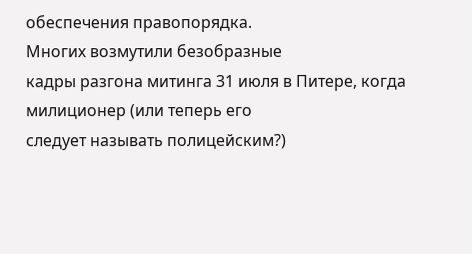обеспечения правопорядка.
Многих возмутили безобразные
кадры разгона митинга 31 июля в Питере, когда милиционер (или теперь его
следует называть полицейским?)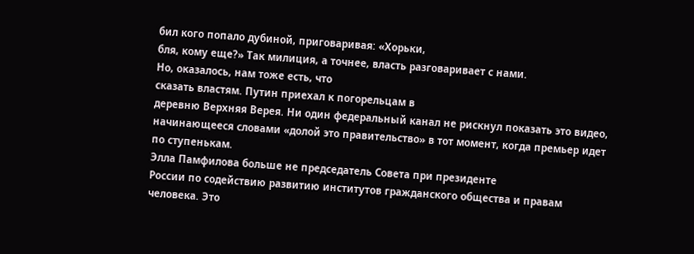бил кого попало дубиной, приговаривая: «Хорьки,
бля, кому еще?» Так милиция, а точнее, власть разговаривает с нами.
Но, оказалось, нам тоже есть, что
сказать властям. Путин приехал к погорельцам в
деревню Верхняя Верея. Ни один федеральный канал не рискнул показать это видео,
начинающееся словами «долой это правительство» в тот момент, когда премьер идет
по ступенькам.
Элла Памфилова больше не председатель Совета при президенте
России по содействию развитию институтов гражданского общества и правам
человека. Это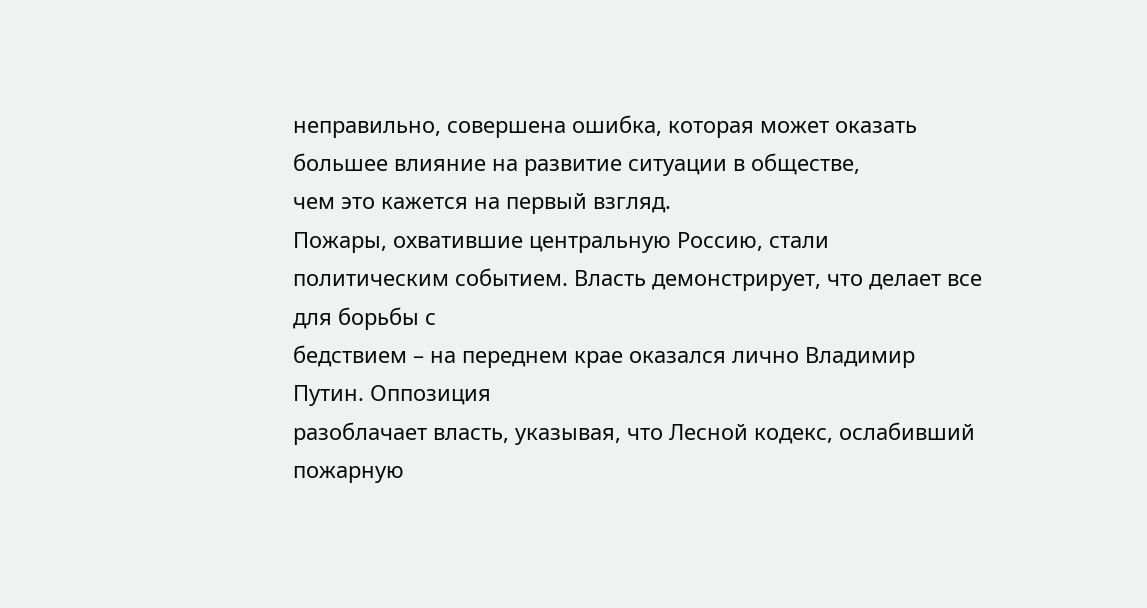неправильно, совершена ошибка, которая может оказать большее влияние на развитие ситуации в обществе,
чем это кажется на первый взгляд.
Пожары, охватившие центральную Россию, стали
политическим событием. Власть демонстрирует, что делает все для борьбы с
бедствием – на переднем крае оказался лично Владимир Путин. Оппозиция
разоблачает власть, указывая, что Лесной кодекс, ослабивший пожарную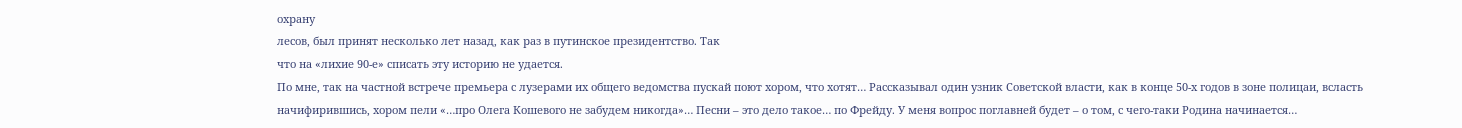охрану
лесов, был принят несколько лет назад, как раз в путинское президентство. Так
что на «лихие 90-е» списать эту историю не удается.
По мне, так на частной встрече премьера с лузерами их общего ведомства пускай поют хором, что хотят… Рассказывал один узник Советской власти, как в конце 50-х годов в зоне полицаи, всласть начифирившись, хором пели «…про Олега Кошевого не забудем никогда»… Песни – это дело такое… по Фрейду. У меня вопрос поглавней будет – о том, с чего-таки Родина начинается…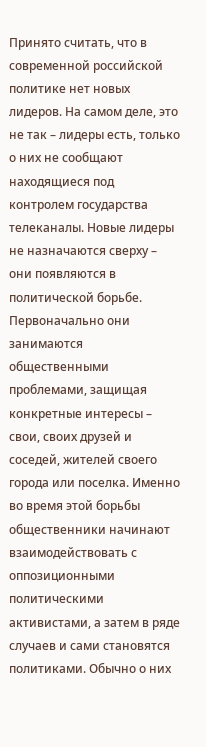Принято считать, что в современной российской политике нет новых лидеров. На самом деле, это не так – лидеры есть, только о них не сообщают находящиеся под контролем государства телеканалы. Новые лидеры не назначаются сверху – они появляются в политической борьбе. Первоначально они занимаются общественными проблемами, защищая конкретные интересы – свои, своих друзей и соседей, жителей своего города или поселка. Именно во время этой борьбы общественники начинают взаимодействовать с оппозиционными политическими активистами, а затем в ряде случаев и сами становятся политиками. Обычно о них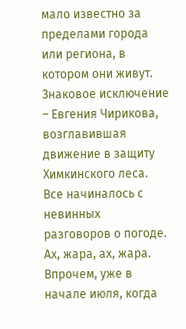мало известно за пределами города или региона, в котором они живут. Знаковое исключение – Евгения Чирикова, возглавившая движение в защиту Химкинского леса.
Все начиналось с невинных
разговоров о погоде. Ах, жара, ах, жара. Впрочем, уже в начале июля, когда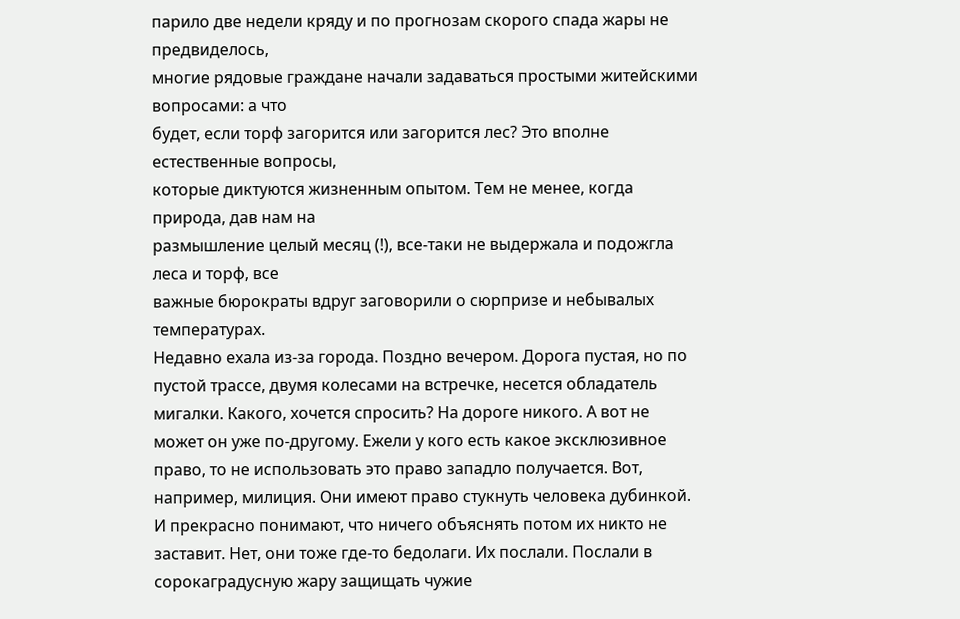парило две недели кряду и по прогнозам скорого спада жары не предвиделось,
многие рядовые граждане начали задаваться простыми житейскими вопросами: а что
будет, если торф загорится или загорится лес? Это вполне естественные вопросы,
которые диктуются жизненным опытом. Тем не менее, когда природа, дав нам на
размышление целый месяц (!), все-таки не выдержала и подожгла леса и торф, все
важные бюрократы вдруг заговорили о сюрпризе и небывалых температурах.
Недавно ехала из-за города. Поздно вечером. Дорога пустая, но по пустой трассе, двумя колесами на встречке, несется обладатель мигалки. Какого, хочется спросить? На дороге никого. А вот не может он уже по-другому. Ежели у кого есть какое эксклюзивное право, то не использовать это право западло получается. Вот, например, милиция. Они имеют право стукнуть человека дубинкой. И прекрасно понимают, что ничего объяснять потом их никто не заставит. Нет, они тоже где-то бедолаги. Их послали. Послали в сорокаградусную жару защищать чужие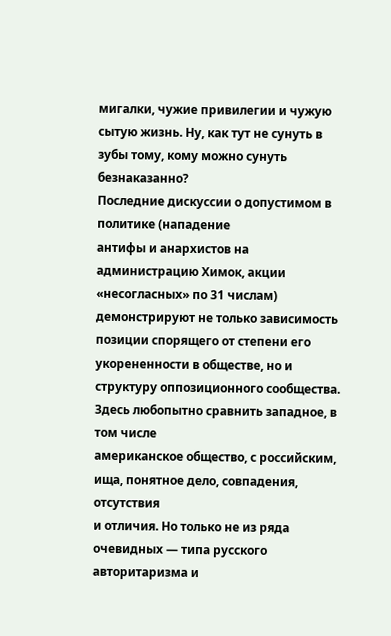мигалки, чужие привилегии и чужую сытую жизнь. Ну, как тут не сунуть в зубы тому, кому можно сунуть безнаказанно?
Последние дискуссии о допустимом в политике (нападение
антифы и анархистов на администрацию Химок, акции «несогласных» по 31 числам)
демонстрируют не только зависимость позиции спорящего от степени его
укорененности в обществе, но и структуру оппозиционного сообщества. Здесь любопытно сравнить западное, в том числе
американское общество, с российским, ища, понятное дело, совпадения, отсутствия
и отличия. Но только не из ряда очевидных — типа русского авторитаризма и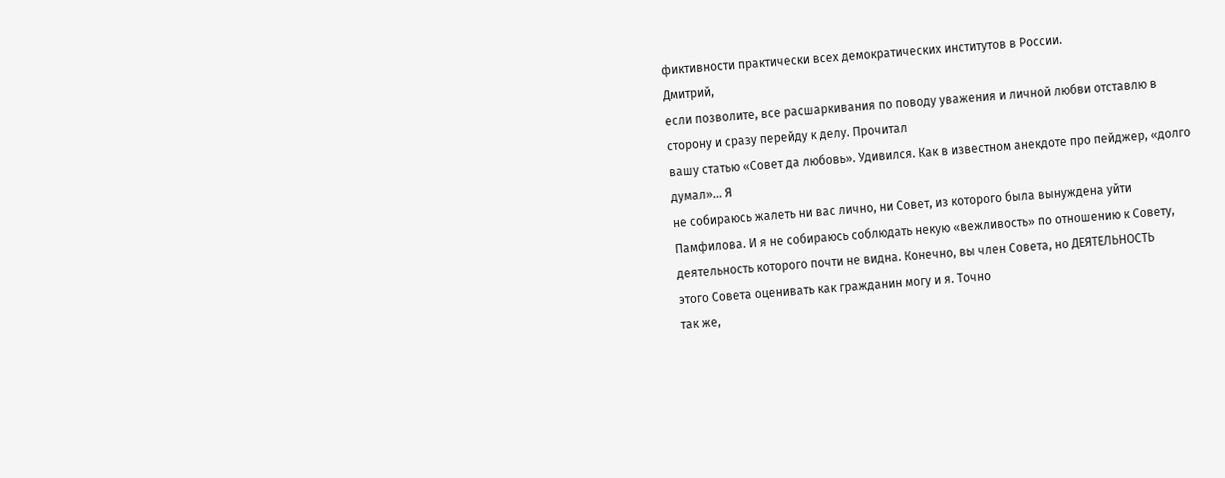фиктивности практически всех демократических институтов в России.
Дмитрий,
если позволите, все расшаркивания по поводу уважения и личной любви отставлю в
сторону и сразу перейду к делу. Прочитал
вашу статью «Совет да любовь». Удивился. Как в известном анекдоте про пейджер, «долго
думал»… Я
не собираюсь жалеть ни вас лично, ни Совет, из которого была вынуждена уйти
Памфилова. И я не собираюсь соблюдать некую «вежливость» по отношению к Совету,
деятельность которого почти не видна. Конечно, вы член Совета, но ДЕЯТЕЛЬНОСТЬ
этого Совета оценивать как гражданин могу и я. Точно
так же,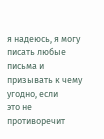я надеюсь, я могу писать любые письма и призывать к чему угодно, если
это не противоречит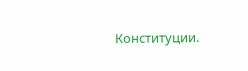Конституции.